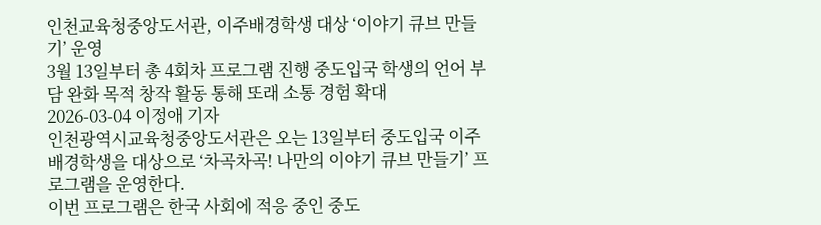인천교육청중앙도서관, 이주배경학생 대상 ‘이야기 큐브 만들기’ 운영
3월 13일부터 총 4회차 프로그램 진행 중도입국 학생의 언어 부담 완화 목적 창작 활동 통해 또래 소통 경험 확대
2026-03-04 이정애 기자
인천광역시교육청중앙도서관은 오는 13일부터 중도입국 이주배경학생을 대상으로 ‘차곡차곡! 나만의 이야기 큐브 만들기’ 프로그램을 운영한다.
이번 프로그램은 한국 사회에 적응 중인 중도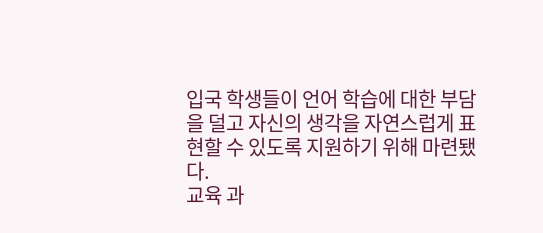입국 학생들이 언어 학습에 대한 부담을 덜고 자신의 생각을 자연스럽게 표현할 수 있도록 지원하기 위해 마련됐다.
교육 과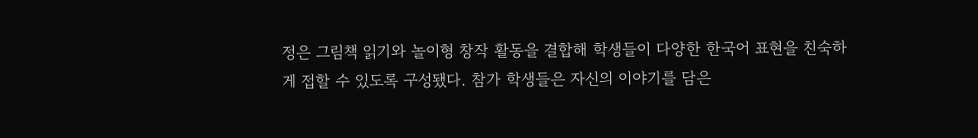정은 그림책 읽기와 놀이형 창작 활동을 결합해 학생들이 다양한 한국어 표현을 친숙하게 접할 수 있도록 구성됐다. 참가 학생들은 자신의 이야기를 담은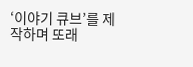‘이야기 큐브’를 제작하며 또래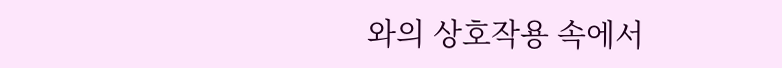와의 상호작용 속에서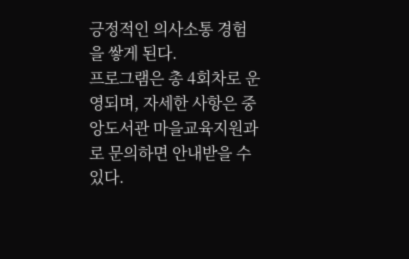긍정적인 의사소통 경험을 쌓게 된다.
프로그램은 총 4회차로 운영되며, 자세한 사항은 중앙도서관 마을교육지원과로 문의하면 안내받을 수 있다.